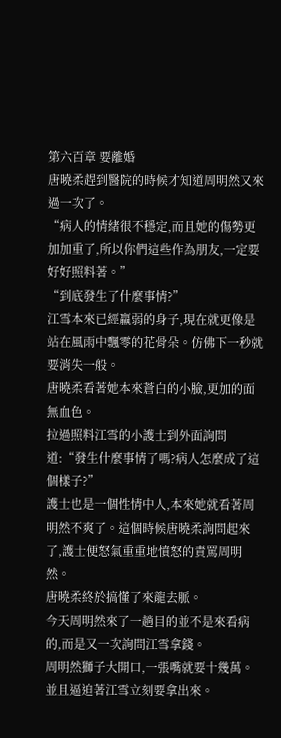第六百章 要離婚
唐曉柔趕到醫院的時候才知道周明然又來過一次了。
“病人的情緒很不穩定,而且她的傷勢更加加重了,所以你們這些作為朋友,一定要好好照料著。”
“到底發生了什麼事情?”
江雪本來已經羸弱的身子,現在就更像是站在風雨中飄零的花骨朵。仿佛下一秒就要消失一般。
唐曉柔看著她本來蒼白的小臉,更加的面無血色。
拉過照料江雪的小護士到外面詢問道:“發生什麼事情了嗎?病人怎麼成了這個樣子?”
護士也是一個性情中人,本來她就看著周明然不爽了。這個時候唐曉柔詢問起來了,護士便怒氣重重地憤怒的責罵周明然。
唐曉柔終於搞懂了來龍去脈。
今天周明然來了一趟目的並不是來看病的,而是又一次詢問江雪拿錢。
周明然獅子大開口,一張嘴就要十幾萬。並且逼迫著江雪立刻要拿出來。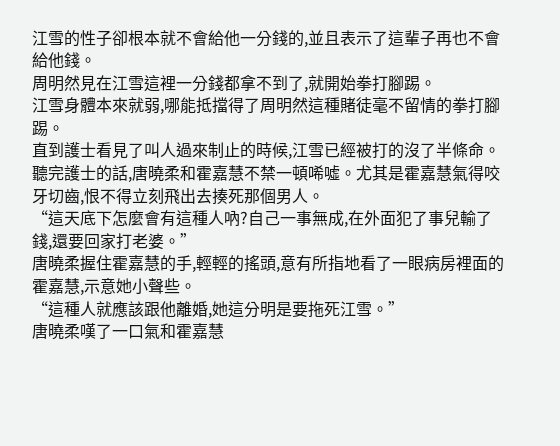江雪的性子卻根本就不會給他一分錢的,並且表示了這輩子再也不會給他錢。
周明然見在江雪這裡一分錢都拿不到了,就開始拳打腳踢。
江雪身體本來就弱,哪能抵擋得了周明然這種賭徒毫不留情的拳打腳踢。
直到護士看見了叫人過來制止的時候,江雪已經被打的沒了半條命。
聽完護士的話,唐曉柔和霍嘉慧不禁一頓唏噓。尤其是霍嘉慧氣得咬牙切齒,恨不得立刻飛出去揍死那個男人。
“這天底下怎麼會有這種人吶?自己一事無成,在外面犯了事兒輸了錢,還要回家打老婆。”
唐曉柔握住霍嘉慧的手,輕輕的搖頭,意有所指地看了一眼病房裡面的霍嘉慧,示意她小聲些。
“這種人就應該跟他離婚,她這分明是要拖死江雪。”
唐曉柔嘆了一口氣和霍嘉慧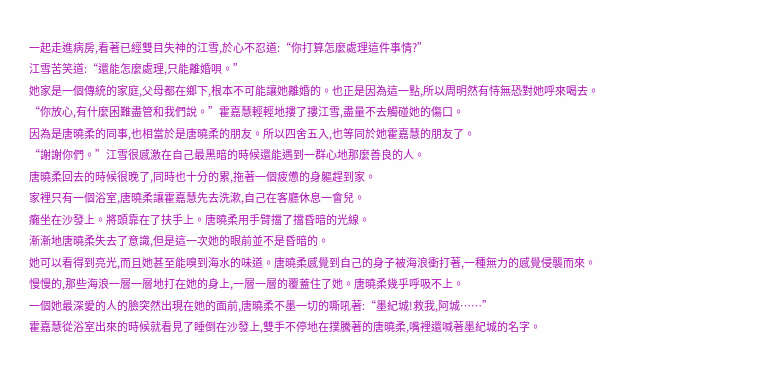一起走進病房,看著已經雙目失神的江雪,於心不忍道:“你打算怎麼處理這件事情?”
江雪苦笑道:“還能怎麼處理,只能離婚唄。”
她家是一個傳統的家庭,父母都在鄉下,根本不可能讓她離婚的。也正是因為這一點,所以周明然有恃無恐對她呼來喝去。
“你放心,有什麼困難盡管和我們說。”霍嘉慧輕輕地摟了摟江雪,盡量不去觸碰她的傷口。
因為是唐曉柔的同事,也相當於是唐曉柔的朋友。所以四舍五入,也等同於她霍嘉慧的朋友了。
“謝謝你們。”江雪很感激在自己最黑暗的時候還能遇到一群心地那麼善良的人。
唐曉柔回去的時候很晚了,同時也十分的累,拖著一個疲憊的身軀趕到家。
家裡只有一個浴室,唐曉柔讓霍嘉慧先去洗漱,自己在客廳休息一會兒。
癱坐在沙發上。將頭靠在了扶手上。唐曉柔用手臂擋了擋昏暗的光線。
漸漸地唐曉柔失去了意識,但是這一次她的眼前並不是昏暗的。
她可以看得到亮光,而且她甚至能嗅到海水的味道。唐曉柔感覺到自己的身子被海浪衝打著,一種無力的感覺侵襲而來。
慢慢的,那些海浪一層一層地打在她的身上,一層一層的覆蓋住了她。唐曉柔幾乎呼吸不上。
一個她最深愛的人的臉突然出現在她的面前,唐曉柔不墨一切的嘶吼著:“墨紀城!救我,阿城……”
霍嘉慧從浴室出來的時候就看見了睡倒在沙發上,雙手不停地在撲騰著的唐曉柔,嘴裡還喊著墨紀城的名字。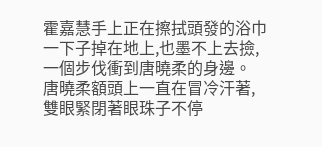霍嘉慧手上正在擦拭頭發的浴巾一下子掉在地上,也墨不上去撿,一個步伐衝到唐曉柔的身邊。
唐曉柔額頭上一直在冒冷汗著,雙眼緊閉著眼珠子不停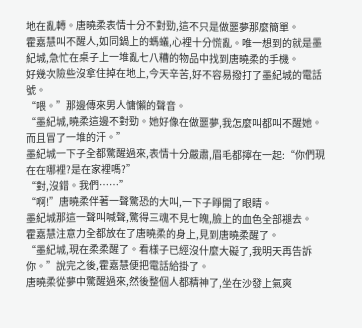地在亂轉。唐曉柔表情十分不對勁,這不只是做噩夢那麼簡單。
霍嘉慧叫不醒人,如同鍋上的螞蟻,心裡十分慌亂。唯一想到的就是墨紀城,急忙在桌子上一堆亂七八糟的物品中找到唐曉柔的手機。
好幾次險些沒拿住掉在地上,今天辛苦,好不容易撥打了墨紀城的電話號。
“喂。”那邊傳來男人慵懶的聲音。
“墨紀城,曉柔這邊不對勁。她好像在做噩夢,我怎麼叫都叫不醒她。而且冒了一堆的汗。”
墨紀城一下子全都驚醒過來,表情十分嚴肅,眉毛都擰在一起:“你們現在在哪裡?是在家裡嗎?”
“對,沒錯。我們……”
“啊!”唐曉柔伴著一聲驚恐的大叫,一下子睜開了眼睛。
墨紀城那這一聲叫喊聲,驚得三魂不見七魄,臉上的血色全部褪去。
霍嘉慧注意力全都放在了唐曉柔的身上,見到唐曉柔醒了。
“墨紀城,現在柔柔醒了。看樣子已經沒什麼大礙了,我明天再告訴你。”說完之後,霍嘉慧便把電話給掛了。
唐曉柔從夢中驚醒過來,然後整個人都精神了,坐在沙發上氣爽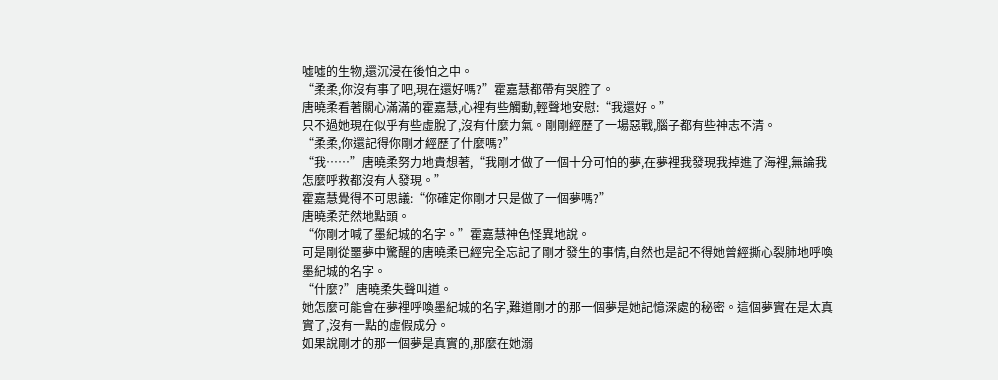噓噓的生物,還沉浸在後怕之中。
“柔柔,你沒有事了吧,現在還好嗎?”霍嘉慧都帶有哭腔了。
唐曉柔看著關心滿滿的霍嘉慧,心裡有些觸動,輕聲地安慰:“我還好。”
只不過她現在似乎有些虛脫了,沒有什麼力氣。剛剛經歷了一場惡戰,腦子都有些神志不清。
“柔柔,你還記得你剛才經歷了什麼嗎?”
“我……”唐曉柔努力地貴想著,“我剛才做了一個十分可怕的夢,在夢裡我發現我掉進了海裡,無論我怎麼呼救都沒有人發現。”
霍嘉慧覺得不可思議:“你確定你剛才只是做了一個夢嗎?”
唐曉柔茫然地點頭。
“你剛才喊了墨紀城的名字。”霍嘉慧神色怪異地說。
可是剛從噩夢中驚醒的唐曉柔已經完全忘記了剛才發生的事情,自然也是記不得她曾經撕心裂肺地呼喚墨紀城的名字。
“什麼?”唐曉柔失聲叫道。
她怎麼可能會在夢裡呼喚墨紀城的名字,難道剛才的那一個夢是她記憶深處的秘密。這個夢實在是太真實了,沒有一點的虛假成分。
如果說剛才的那一個夢是真實的,那麼在她溺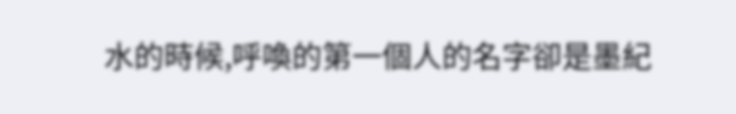水的時候,呼喚的第一個人的名字卻是墨紀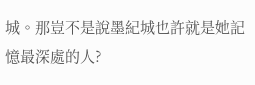城。那豈不是說墨紀城也許就是她記憶最深處的人?